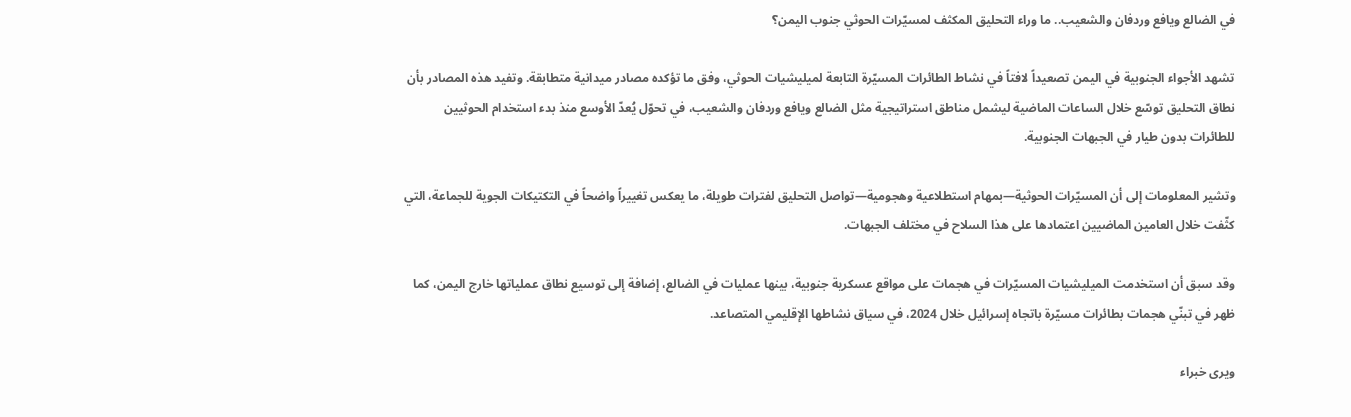في الضالع ويافع وردفان والشعيب.. ما وراء التحليق المكثف لمسيّرات الحوثي جنوب اليمن؟

تشهد الأجواء الجنوبية في اليمن تصعيداً لافتاً في نشاط الطائرات المسيّرة التابعة لميليشيات الحوثي، وفق ما تؤكده مصادر ميدانية متطابقة. وتفيد هذه المصادر بأن نطاق التحليق توسّع خلال الساعات الماضية ليشمل مناطق استراتيجية مثل الضالع ويافع وردفان والشعيب، في تحوّل يُعدّ الأوسع منذ بدء استخدام الحوثيين للطائرات بدون طيار في الجبهات الجنوبية.

وتشير المعلومات إلى أن المسيّرات الحوثية—بمهام استطلاعية وهجومية—تواصل التحليق لفترات طويلة، ما يعكس تغييراً واضحاً في التكتيكات الجوية للجماعة، التي كثّفت خلال العامين الماضيين اعتمادها على هذا السلاح في مختلف الجبهات.

وقد سبق أن استخدمت الميليشيات المسيّرات في هجمات على مواقع عسكرية جنوبية، بينها عمليات في الضالع، إضافة إلى توسيع نطاق عملياتها خارج اليمن، كما ظهر في تبنّي هجمات بطائرات مسيّرة باتجاه إسرائيل خلال 2024، في سياق نشاطها الإقليمي المتصاعد.

ويرى خبراء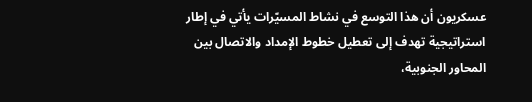عسكريون أن هذا التوسع في نشاط المسيّرات يأتي في إطار استراتيجية تهدف إلى تعطيل خطوط الإمداد والاتصال بين المحاور الجنوبية،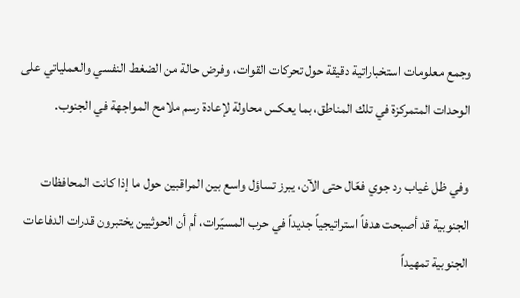وجمع معلومات استخباراتية دقيقة حول تحركات القوات، وفرض حالة من الضغط النفسي والعملياتي على الوحدات المتمركزة في تلك المناطق، بما يعكس محاولة لإعادة رسم ملامح المواجهة في الجنوب.

وفي ظل غياب رد جوي فعّال حتى الآن، يبرز تساؤل واسع بين المراقبين حول ما إذا كانت المحافظات الجنوبية قد أصبحت هدفاً استراتيجياً جديداً في حرب المسيّرات، أم أن الحوثيين يختبرون قدرات الدفاعات الجنوبية تمهيداً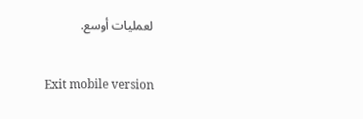لعمليات أوسع.

Exit mobile version